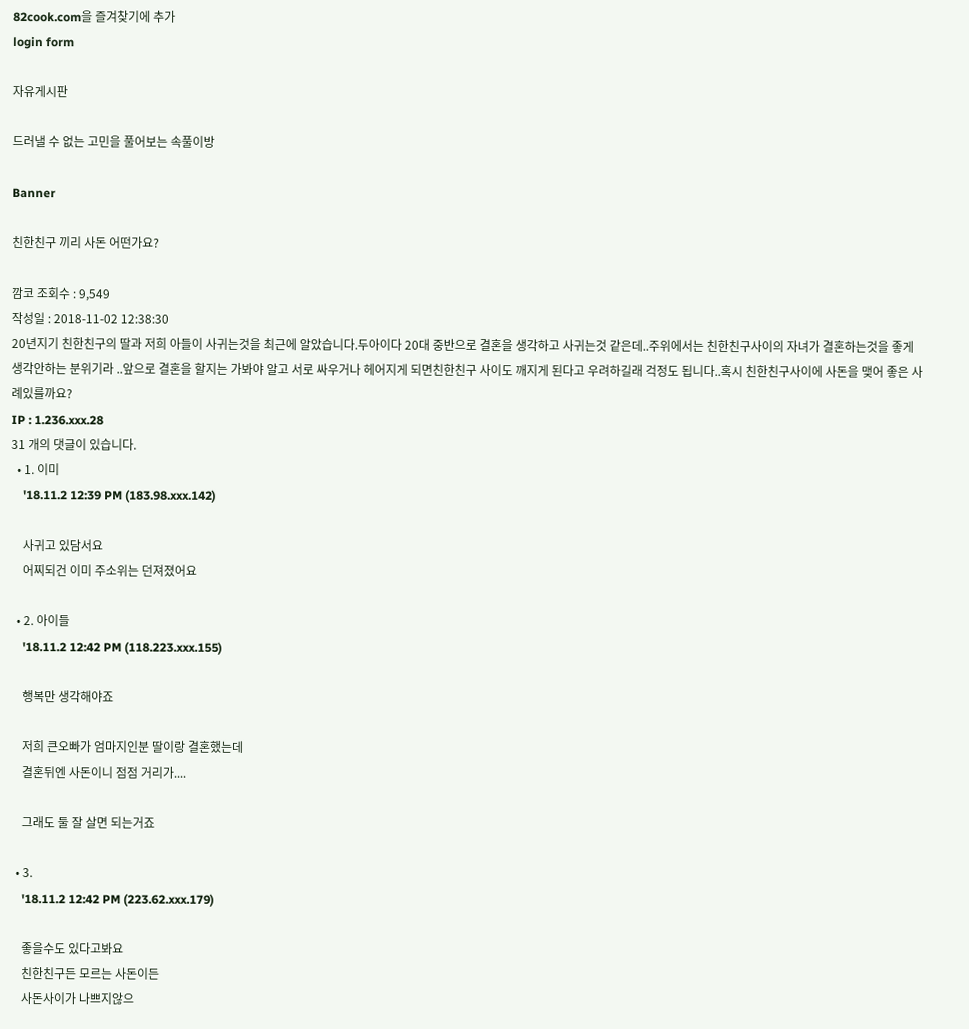82cook.com을 즐겨찾기에 추가
login form

자유게시판

드러낼 수 없는 고민을 풀어보는 속풀이방

Banner

친한친구 끼리 사돈 어떤가요?

깜코 조회수 : 9,549
작성일 : 2018-11-02 12:38:30
20년지기 친한친구의 딸과 저희 아들이 사귀는것을 최근에 알았습니다.두아이다 20대 중반으로 결혼을 생각하고 사귀는것 같은데..주위에서는 친한친구사이의 자녀가 결혼하는것을 좋게 생각안하는 분위기라 ..앞으로 결혼을 할지는 가봐야 알고 서로 싸우거나 헤어지게 되면친한친구 사이도 깨지게 된다고 우려하길래 걱정도 됩니다..혹시 친한친구사이에 사돈을 맺어 좋은 사례있를까요?
IP : 1.236.xxx.28
31 개의 댓글이 있습니다.
  • 1. 이미
    '18.11.2 12:39 PM (183.98.xxx.142)

    사귀고 있담서요
    어찌되건 이미 주소위는 던져졌어요

  • 2. 아이들
    '18.11.2 12:42 PM (118.223.xxx.155)

    행복만 생각해야죠

    저희 큰오빠가 엄마지인분 딸이랑 결혼했는데
    결혼뒤엔 사돈이니 점점 거리가....

    그래도 둘 잘 살면 되는거죠

  • 3.
    '18.11.2 12:42 PM (223.62.xxx.179)

    좋을수도 있다고봐요
    친한친구든 모르는 사돈이든
    사돈사이가 나쁘지않으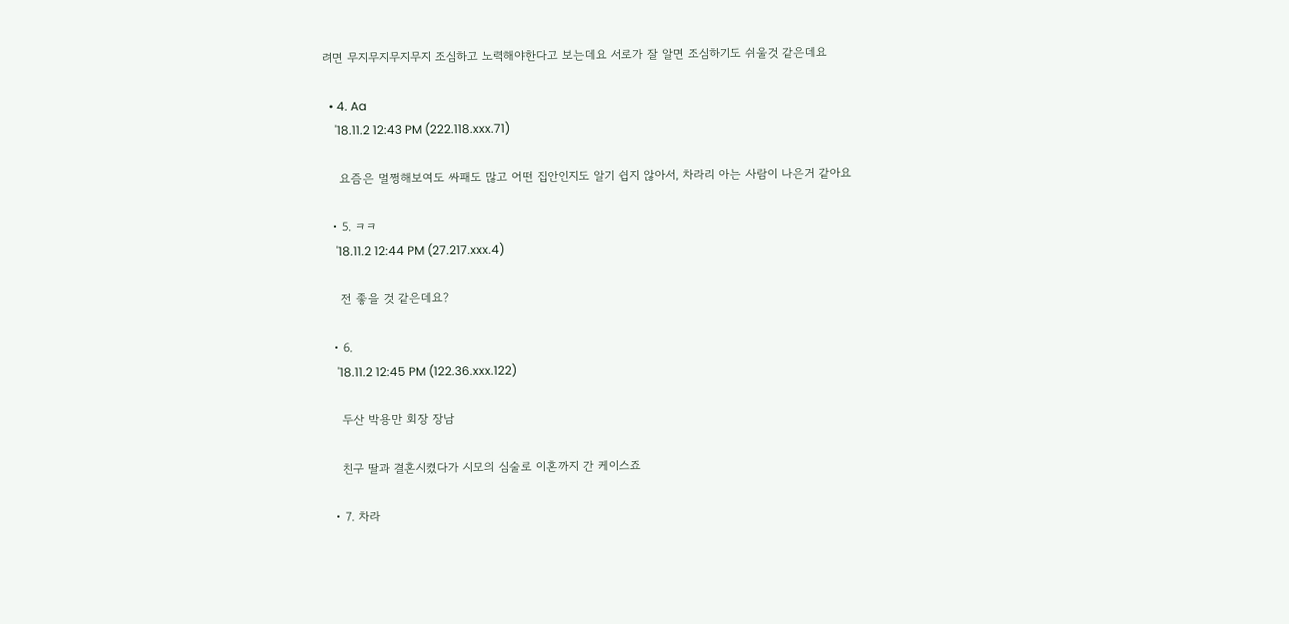려면 무지무지무지무지 조심하고 노력해야한다고 보는데요 서로가 잘 알면 조심하기도 쉬울것 같은데요

  • 4. Aa
    '18.11.2 12:43 PM (222.118.xxx.71)

    요즘은 멀쩡해보여도 싸패도 많고 어떤 집안인지도 알기 쉽지 않아서, 차라리 아는 사람이 나은거 같아요

  • 5. ㅋㅋ
    '18.11.2 12:44 PM (27.217.xxx.4)

    전 좋을 것 같은데요?

  • 6.
    '18.11.2 12:45 PM (122.36.xxx.122)

    두산 박용만 회장 장남

    친구 딸과 결혼시켰다가 시모의 심술로 이혼까지 간 케이스죠

  • 7. 차라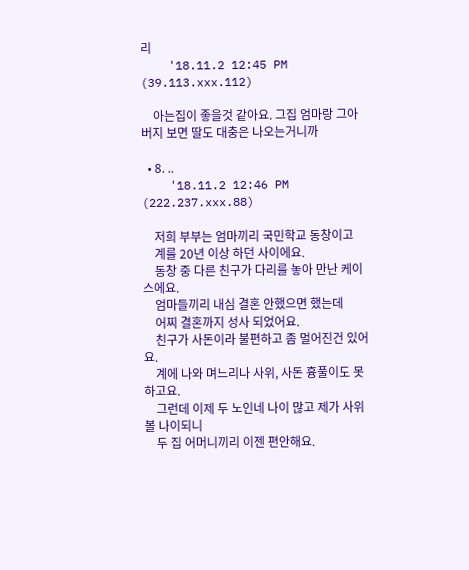리
    '18.11.2 12:45 PM (39.113.xxx.112)

    아는집이 좋을것 같아요. 그집 엄마랑 그아버지 보면 딸도 대충은 나오는거니까

  • 8. ..
    '18.11.2 12:46 PM (222.237.xxx.88)

    저희 부부는 엄마끼리 국민학교 동창이고
    계를 20년 이상 하던 사이에요.
    동창 중 다른 친구가 다리를 놓아 만난 케이스에요.
    엄마들끼리 내심 결혼 안했으면 했는데
    어찌 결혼까지 성사 되었어요.
    친구가 사돈이라 불편하고 좀 멀어진건 있어요.
    계에 나와 며느리나 사위, 사돈 흉풀이도 못하고요.
    그런데 이제 두 노인네 나이 많고 제가 사위볼 나이되니
    두 집 어머니끼리 이젠 편안해요.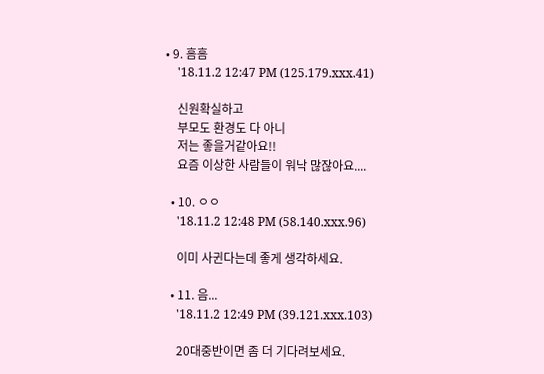• 9. 흠흠
    '18.11.2 12:47 PM (125.179.xxx.41)

    신원확실하고
    부모도 환경도 다 아니
    저는 좋을거같아요!!
    요즘 이상한 사람들이 워낙 많잖아요....

  • 10. ㅇㅇ
    '18.11.2 12:48 PM (58.140.xxx.96)

    이미 사귄다는데 좋게 생각하세요.

  • 11. 음...
    '18.11.2 12:49 PM (39.121.xxx.103)

    20대중반이면 좀 더 기다려보세요.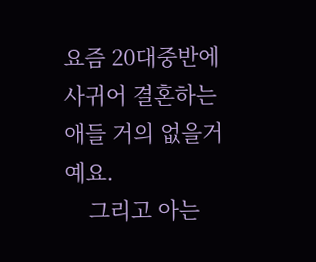요즘 20대중반에 사귀어 결혼하는 애들 거의 없을거예요.
    그리고 아는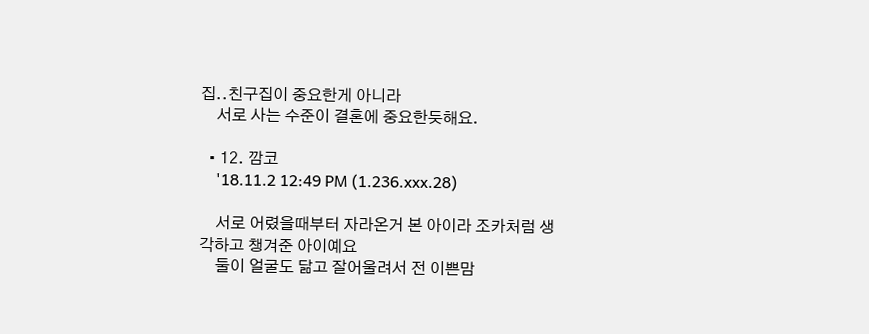집..친구집이 중요한게 아니라
    서로 사는 수준이 결혼에 중요한듯해요.

  • 12. 깜코
    '18.11.2 12:49 PM (1.236.xxx.28)

    서로 어렸을때부터 자라온거 본 아이라 조카처럼 생각하고 챙겨준 아이예요
    둘이 얼굴도 닮고 잘어울려서 전 이쁜맘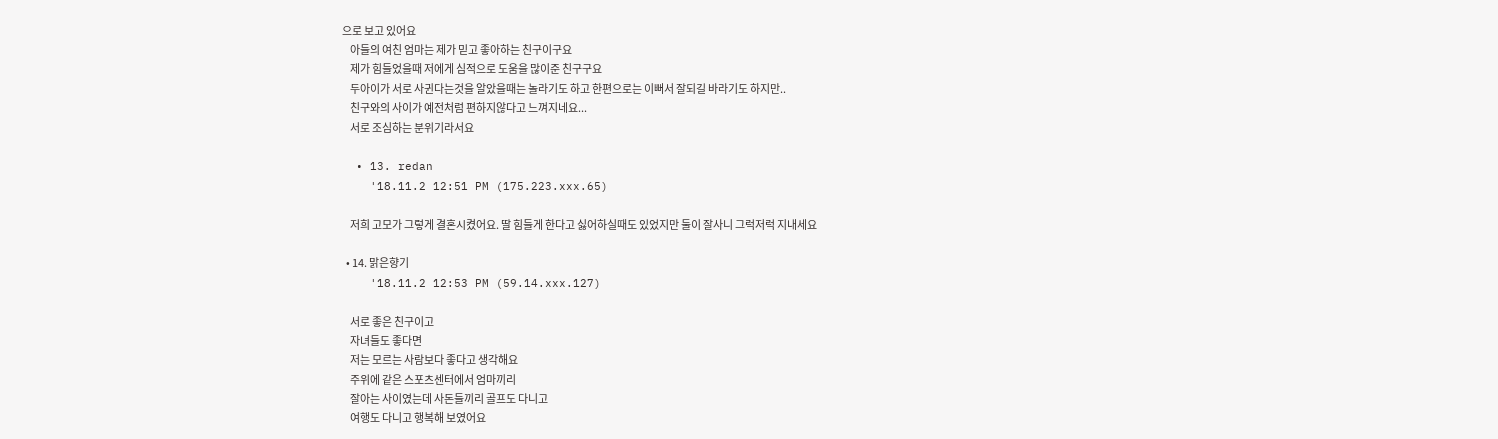으로 보고 있어요
    아들의 여친 엄마는 제가 믿고 좋아하는 친구이구요
    제가 힘들었을때 저에게 심적으로 도움을 많이준 친구구요
    두아이가 서로 사귄다는것을 알았을때는 놀라기도 하고 한편으로는 이뻐서 잘되길 바라기도 하지만..
    친구와의 사이가 예전처럼 편하지않다고 느껴지네요...
    서로 조심하는 분위기라서요

  • 13. redan
    '18.11.2 12:51 PM (175.223.xxx.65)

    저희 고모가 그렇게 결혼시켰어요. 딸 힘들게 한다고 싫어하실때도 있었지만 둘이 잘사니 그럭저럭 지내세요

  • 14. 맑은향기
    '18.11.2 12:53 PM (59.14.xxx.127)

    서로 좋은 친구이고
    자녀들도 좋다면
    저는 모르는 사람보다 좋다고 생각해요
    주위에 같은 스포츠센터에서 엄마끼리
    잘아는 사이였는데 사돈들끼리 골프도 다니고
    여행도 다니고 행복해 보였어요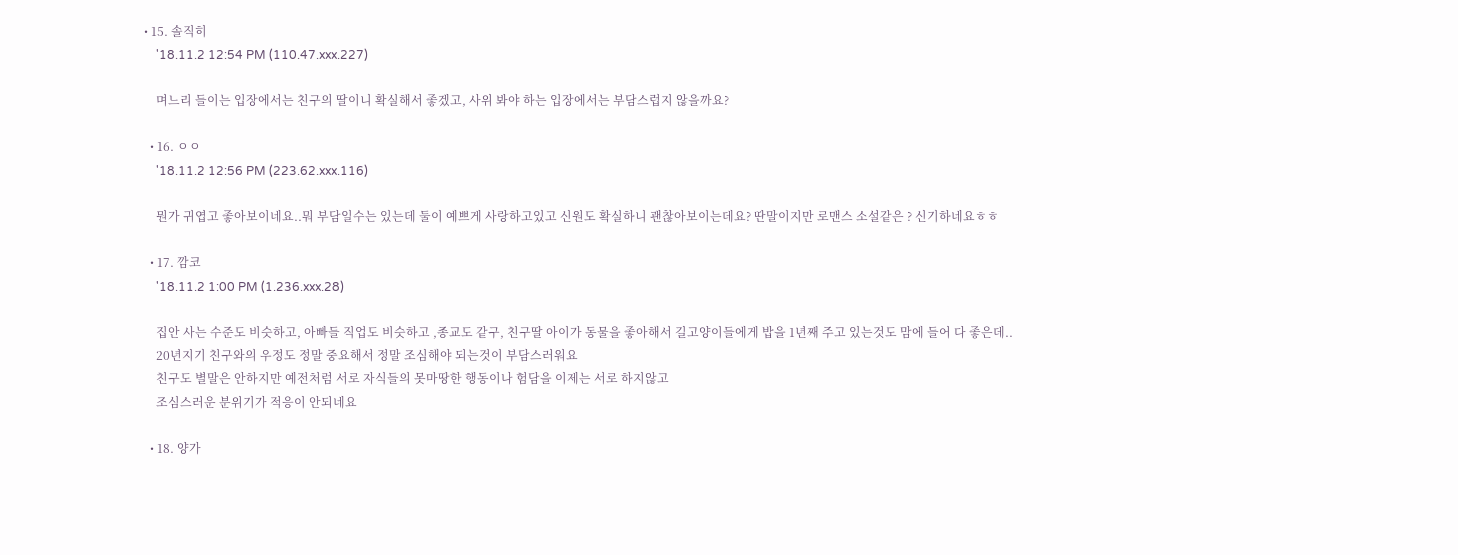• 15. 솔직히
    '18.11.2 12:54 PM (110.47.xxx.227)

    며느리 들이는 입장에서는 친구의 딸이니 확실해서 좋겠고, 사위 봐야 하는 입장에서는 부담스럽지 않을까요?

  • 16. ㅇㅇ
    '18.11.2 12:56 PM (223.62.xxx.116)

    뭔가 귀엽고 좋아보이네요..뭐 부담일수는 있는데 둘이 예쁘게 사랑하고있고 신원도 확실하니 괜찮아보이는데요? 딴말이지만 로맨스 소설같은 ? 신기하네요ㅎㅎ

  • 17. 깜코
    '18.11.2 1:00 PM (1.236.xxx.28)

    집안 사는 수준도 비슷하고, 아빠들 직업도 비슷하고 ,종교도 같구, 친구딸 아이가 동물을 좋아해서 길고양이들에게 밥을 1년째 주고 있는것도 맘에 들어 다 좋은데..
    20년지기 친구와의 우정도 정말 중요해서 정말 조심해야 되는것이 부담스러워요
    친구도 별말은 안하지만 예전처럼 서로 자식들의 못마땅한 행동이나 험담을 이제는 서로 하지않고
    조심스러운 분위기가 적응이 안되네요

  • 18. 양가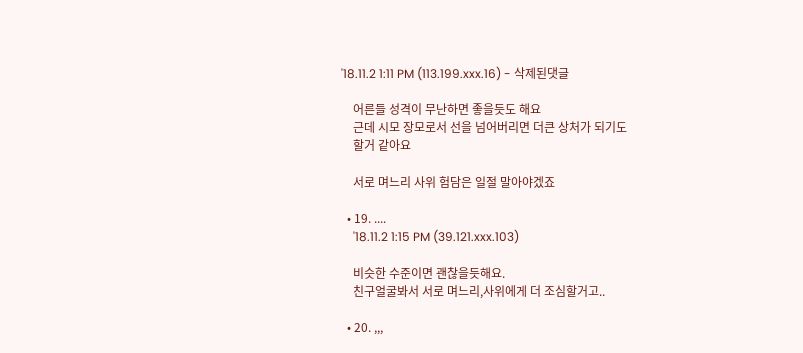'18.11.2 1:11 PM (113.199.xxx.16) - 삭제된댓글

    어른들 성격이 무난하면 좋을듯도 해요
    근데 시모 장모로서 선을 넘어버리면 더큰 상처가 되기도
    할거 같아요

    서로 며느리 사위 험담은 일절 말아야겠죠

  • 19. ....
    '18.11.2 1:15 PM (39.121.xxx.103)

    비슷한 수준이면 괜찮을듯해요.
    친구얼굴봐서 서로 며느리,사위에게 더 조심할거고..

  • 20. ,,,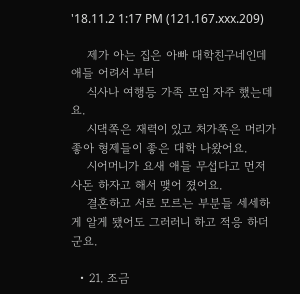'18.11.2 1:17 PM (121.167.xxx.209)

    제가 아는 집은 아빠 대학친구네인데 애들 어려서 부터
    식사나 여행등 가족 모임 자주 했는데요.
    시댁쪽은 재력이 있고 처가쪽은 머리가 좋아 형제들이 좋은 대학 나왔어요.
    시어머니가 요새 애들 무섭다고 먼저 사돈 하자고 해서 맺어 졌어요.
    결혼하고 서로 모르는 부분들 세세하게 알게 됐어도 그러러니 하고 적응 하더군요.

  • 21. 조금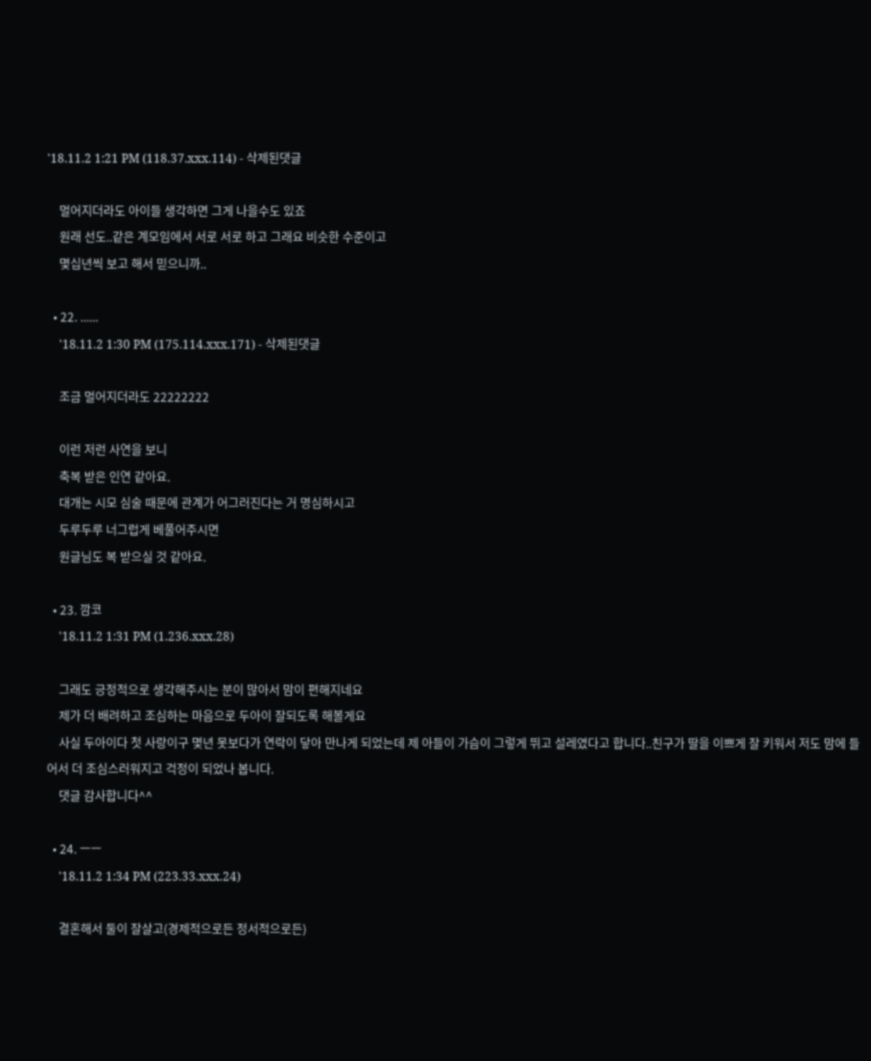'18.11.2 1:21 PM (118.37.xxx.114) - 삭제된댓글

    멀어지더라도 아이들 생각하면 그게 나을수도 있죠
    원래 선도..같은 계모임에서 서로 서로 하고 그래요 비슷한 수준이고
    몇십년씩 보고 해서 믿으니까..

  • 22. ......
    '18.11.2 1:30 PM (175.114.xxx.171) - 삭제된댓글

    조금 멀어지더라도 22222222

    이런 저런 사연을 보니
    축복 받은 인연 같아요.
    대개는 시모 심술 때문에 관계가 어그러진다는 거 명심하시고
    두루두루 너그럽게 베풀어주시면
    원글님도 복 받으실 것 같아요.

  • 23. 깜코
    '18.11.2 1:31 PM (1.236.xxx.28)

    그래도 긍정적으로 생각해주시는 분이 많아서 맘이 편해지네요
    제가 더 배려하고 조심하는 마음으로 두아이 잘되도록 해볼게요
    사실 두아이다 첫 사랑이구 몇년 못보다가 연락이 닿아 만나게 되었는데 제 아들이 가슴이 그렇게 뛰고 설레였다고 합니다..친구가 딸을 이쁘게 잘 키워서 저도 맘에 들어서 더 조심스러워지고 걱정이 되었나 봅니다.
    댓글 감사합니다^^

  • 24. ㅡㅡ
    '18.11.2 1:34 PM (223.33.xxx.24)

    결혼해서 둘이 잘살고(경제적으로든 정서적으로든)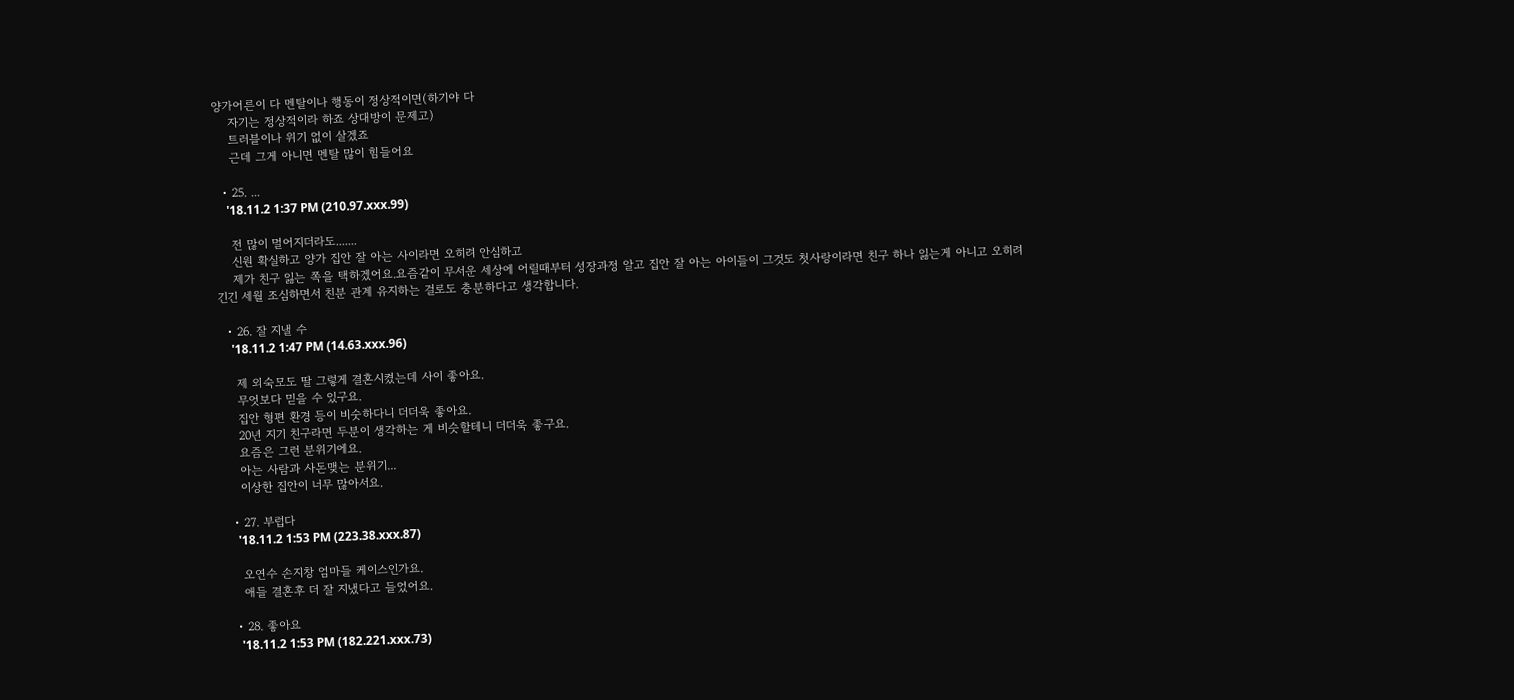양가어른이 다 멘탈이나 행동이 정상적이면(하기야 다
    자기는 정상적이라 하죠 상대방이 문제고)
    트러블이나 위기 없이 살겠죠
    근데 그게 아니면 멘탈 많이 힘들어요

  • 25. ...
    '18.11.2 1:37 PM (210.97.xxx.99)

    전 많이 멀어지더라도.......
    신원 확실하고 양가 집안 잘 아는 사이라면 오히려 안심하고
    제가 친구 잃는 쪽을 택하겠어요.요즘같이 무서운 세상에 어릴때부터 성장과정 알고 집안 잘 아는 아이들이 그것도 첫사랑이라면 친구 하나 잃는게 아니고 오히려 긴긴 세월 조심하면서 친분 관계 유지하는 걸로도 충분하다고 생각합니다.

  • 26. 잘 지낼 수
    '18.11.2 1:47 PM (14.63.xxx.96)

    제 외숙모도 딸 그렇게 결혼시켰는데 사이 좋아요.
    무엇보다 믿을 수 있구요.
    집안 형편 환경 등이 비숫하다니 더더욱 좋아요.
    20년 지기 친구라면 두분이 생각하는 게 비슷할테니 더더욱 좋구요.
    요즘은 그런 분위기에요.
    아는 사람과 사돈맺는 분위기...
    이상한 집안이 너무 많아서요.

  • 27. 부럽다
    '18.11.2 1:53 PM (223.38.xxx.87)

    오연수 손지창 엄마들 케이스인가요.
    애들 결혼후 더 잘 지냈다고 들었어요.

  • 28. 좋아요
    '18.11.2 1:53 PM (182.221.xxx.73)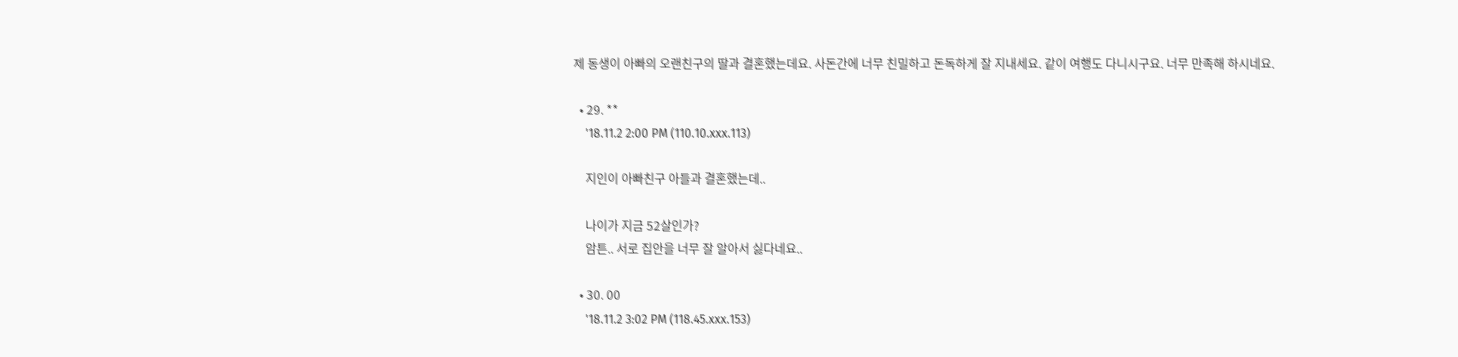제 동생이 아빠의 오랜친구의 딸과 결혼했는데요. 사돈간에 너무 친밀하고 돈독하게 잘 지내세요. 같이 여행도 다니시구요. 너무 만족해 하시네요.

  • 29. **
    '18.11.2 2:00 PM (110.10.xxx.113)

    지인이 아빠친구 아들과 결혼했는데..

    나이가 지금 52살인가?
    암튼.. 서로 집안을 너무 잘 알아서 싫다네요..

  • 30. 00
    '18.11.2 3:02 PM (118.45.xxx.153)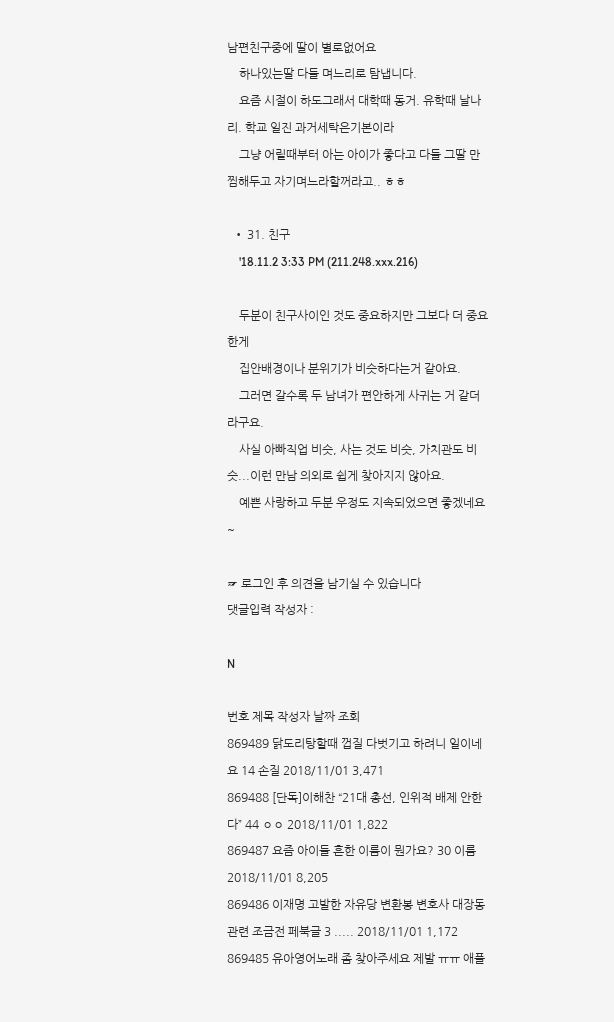남편친구중에 딸이 별로없어요
    하나있는딸 다들 며느리로 탐냅니다.
    요즘 시절이 하도그래서 대학때 동거. 유학때 날나리. 학교 일진 과거세탁은기본이라
    그냥 어릴때부터 아는 아이가 좋다고 다들 그딸 만 찜해두고 자기며느라할꺼라고.. ㅎㅎ

  • 31. 친구
    '18.11.2 3:33 PM (211.248.xxx.216)

    두분이 친구사이인 것도 중요하지만 그보다 더 중요한게
    집안배경이나 분위기가 비슷하다는거 같아요.
    그러면 갈수록 두 남녀가 편안하게 사귀는 거 같더라구요.
    사실 아빠직업 비슷, 사는 것도 비슷, 가치관도 비슷...이런 만남 의외로 쉽게 찾아지지 않아요.
    예쁜 사랑하고 두분 우정도 지속되었으면 좋겠네요~

☞ 로그인 후 의견을 남기실 수 있습니다
댓글입력 작성자 :

N

번호 제목 작성자 날짜 조회
869489 닭도리탕할때 껍질 다벗기고 하려니 일이네요 14 손질 2018/11/01 3,471
869488 [단독]이해찬 “21대 총선, 인위적 배제 안한다” 44 ㅇㅇ 2018/11/01 1,822
869487 요즘 아이들 흔한 이름이 뭔가요? 30 이름 2018/11/01 8,205
869486 이재명 고발한 자유당 변환봉 변호사 대장동 관련 조금전 페북글 3 ..... 2018/11/01 1,172
869485 유아영어노래 좀 찾아주세요 제발 ㅠㅠ 애플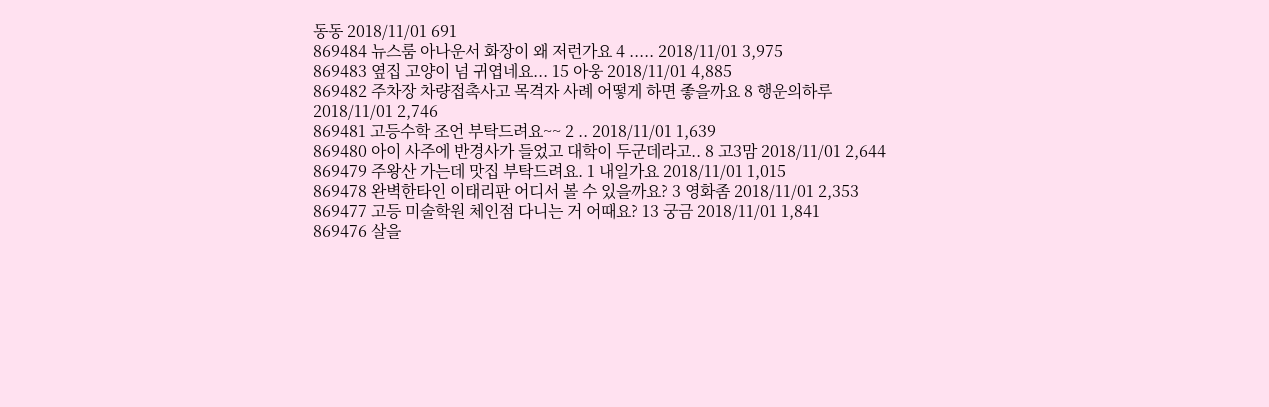동동 2018/11/01 691
869484 뉴스룸 아나운서 화장이 왜 저런가요 4 ..... 2018/11/01 3,975
869483 옆집 고양이 넘 귀엽네요... 15 아웅 2018/11/01 4,885
869482 주차장 차량접촉사고 목격자 사례 어떻게 하면 좋을까요 8 행운의하루 2018/11/01 2,746
869481 고등수학 조언 부탁드려요~~ 2 .. 2018/11/01 1,639
869480 아이 사주에 반경사가 들었고 대학이 두군데라고.. 8 고3맘 2018/11/01 2,644
869479 주왕산 가는데 맛집 부탁드려요. 1 내일가요 2018/11/01 1,015
869478 완벽한타인 이태리판 어디서 볼 수 있을까요? 3 영화좀 2018/11/01 2,353
869477 고등 미술학원 체인점 다니는 거 어때요? 13 궁금 2018/11/01 1,841
869476 살을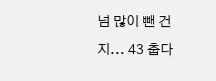넘 많이 뺀 건지... 43 춥다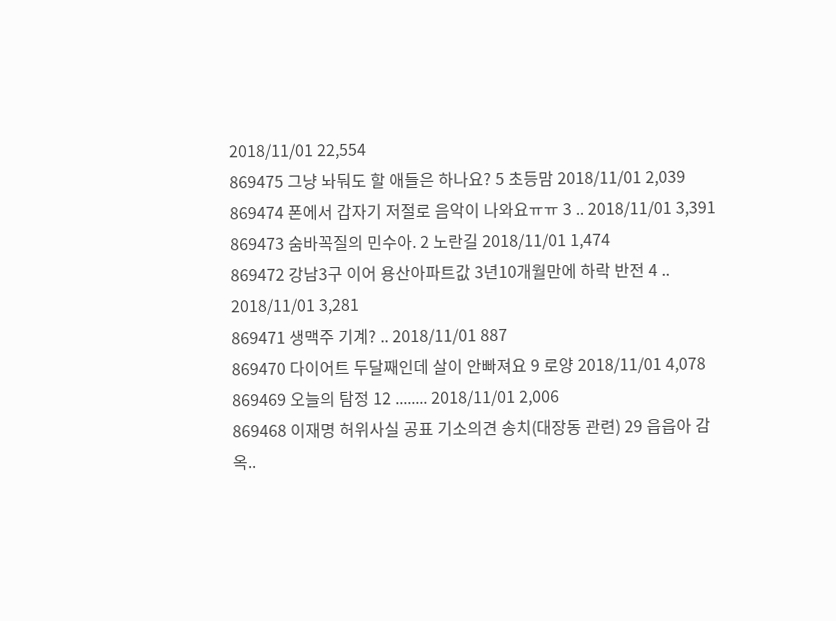2018/11/01 22,554
869475 그냥 놔둬도 할 애들은 하나요? 5 초등맘 2018/11/01 2,039
869474 폰에서 갑자기 저절로 음악이 나와요ㅠㅠ 3 .. 2018/11/01 3,391
869473 숨바꼭질의 민수아. 2 노란길 2018/11/01 1,474
869472 강남3구 이어 용산아파트값 3년10개월만에 하락 반전 4 .. 2018/11/01 3,281
869471 생맥주 기계? .. 2018/11/01 887
869470 다이어트 두달째인데 살이 안빠져요 9 로양 2018/11/01 4,078
869469 오늘의 탐정 12 ........ 2018/11/01 2,006
869468 이재명 허위사실 공표 기소의견 송치(대장동 관련) 29 읍읍아 감옥..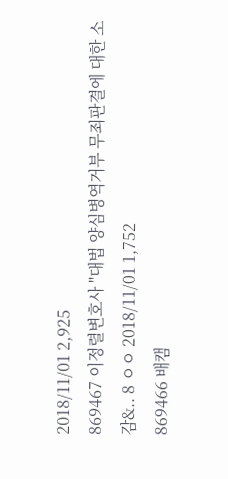2018/11/01 2,925
869467 이정렬변호사 "대법 양심병역거부 무죄판결에 대한 소감&.. 8 ㅇㅇ 2018/11/01 1,752
869466 배캠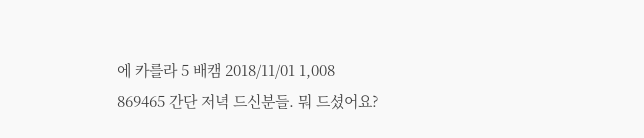에 카를라 5 배캠 2018/11/01 1,008
869465 간단 저녁 드신분들. 뭐 드셨어요?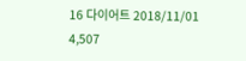16 다이어트 2018/11/01 4,507